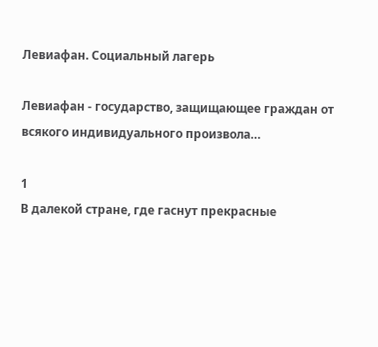Левиафан. Социальный лагерь

Левиафан - государство, защищающее граждан от всякого индивидуального произвола…

1
В далекой стране, где гаснут прекрасные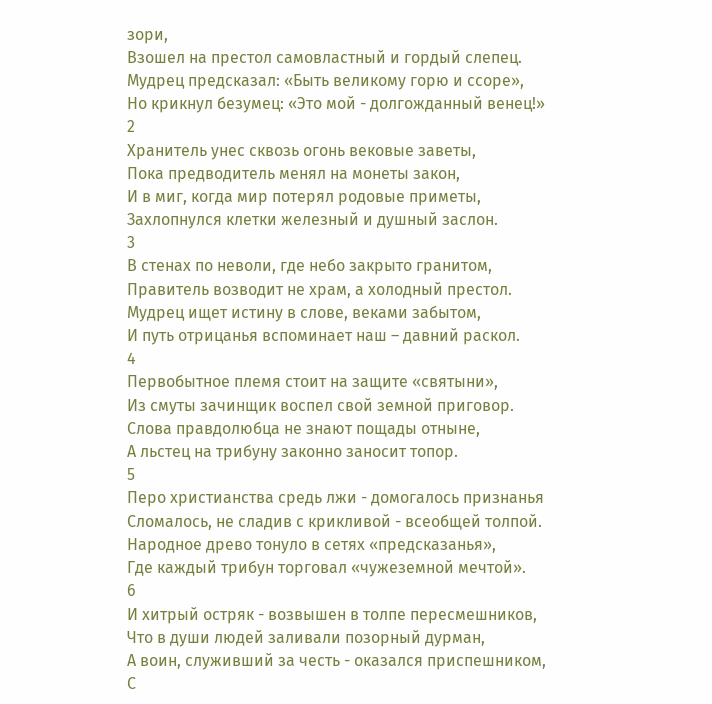зори,
Взошел на престол самовластный и гордый слепец.
Мудрец предсказал: «Быть великому горю и ссоре»,
Но крикнул безумец: «Это мой - долгожданный венец!»
2
Хранитель унес сквозь огонь вековые заветы,
Пока предводитель менял на монеты закон,
И в миг, когда мир потерял родовые приметы,
Захлопнулся клетки железный и душный заслон.
3
В стенах по неволи, где небо закрыто гранитом,
Правитель возводит не храм, а холодный престол.
Мудрец ищет истину в слове, веками забытом,
И путь отрицанья вспоминает наш – давний раскол.
4
Первобытное племя стоит на защите «святыни»,
Из смуты зачинщик воспел свой земной приговор.
Слова правдолюбца не знают пощады отныне,
А льстец на трибуну законно заносит топор.
5
Перо христианства средь лжи - домогалось признанья
Сломалось, не сладив с крикливой - всеобщей толпой.
Народное древо тонуло в сетях «предсказанья»,
Где каждый трибун торговал «чужеземной мечтой».
6
И хитрый остряк - возвышен в толпе пересмешников,
Что в души людей заливали позорный дурман,
А воин, служивший за честь - оказался приспешником,
С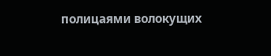полицаями волокущих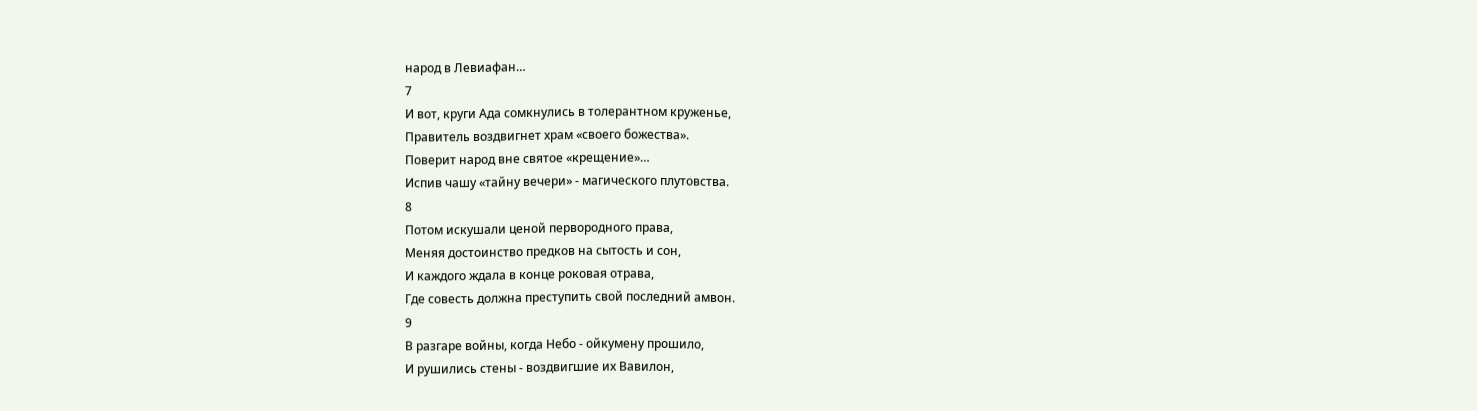народ в Левиафан…
7
И вот, круги Ада сомкнулись в толерантном круженье,
Правитель воздвигнет храм «своего божества».
Поверит народ вне святое «крещение»…
Испив чашу «тайну вечери» - магического плутовства.
8
Потом искушали ценой первородного права,
Меняя достоинство предков на сытость и сон,
И каждого ждала в конце роковая отрава,
Где совесть должна преступить свой последний амвон.
9
В разгаре войны, когда Небо - ойкумену прошило,
И рушились стены - воздвигшие их Вавилон,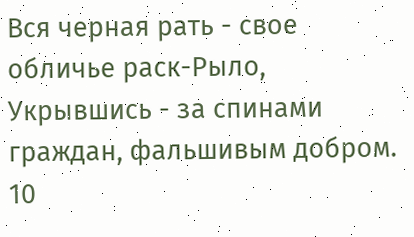Вся черная рать - свое обличье раск-Рыло,
Укрывшись - за спинами граждан, фальшивым добром.
10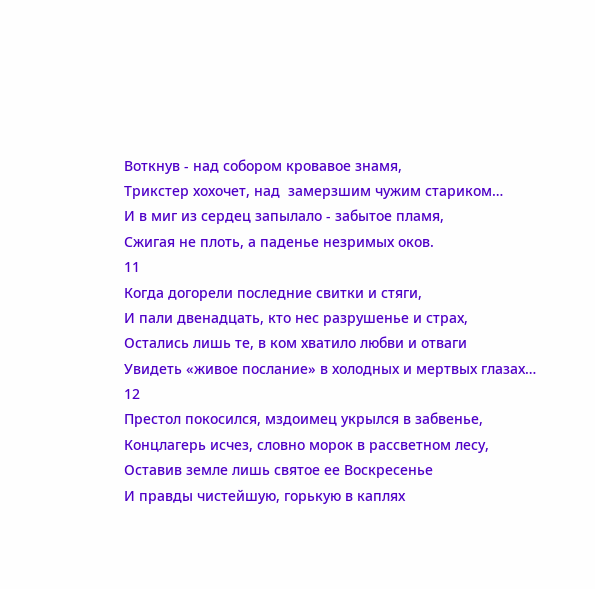Воткнув - над собором кровавое знамя,
Трикстер хохочет, над  замерзшим чужим стариком…
И в миг из сердец запылало - забытое пламя,
Сжигая не плоть, а паденье незримых оков.
11
Когда догорели последние свитки и стяги,
И пали двенадцать, кто нес разрушенье и страх,
Остались лишь те, в ком хватило любви и отваги
Увидеть «живое послание» в холодных и мертвых глазах…
12
Престол покосился, мздоимец укрылся в забвенье,
Концлагерь исчез, словно морок в рассветном лесу,
Оставив земле лишь святое ее Воскресенье
И правды чистейшую, горькую в каплях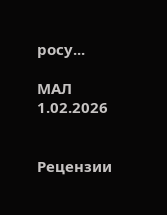росу...

МАЛ 1.02.2026


Рецензии